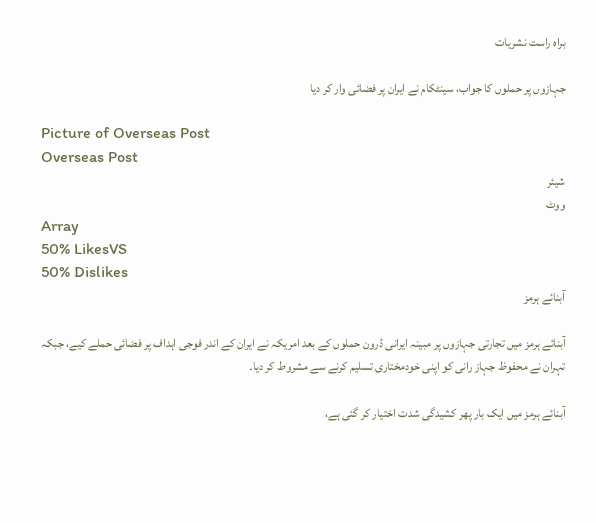براہ راست نشریات

جہازوں پر حملوں کا جواب، سینٹکام نے ایران پر فضائی وار کر دیا

Picture of Overseas Post
Overseas Post
شیئر
ووٹ
Array
50% LikesVS
50% Dislikes
آبنائے ہرمز

آبنائے ہرمز میں تجارتی جہازوں پر مبینہ ایرانی ڈرون حملوں کے بعد امریکہ نے ایران کے اندر فوجی اہداف پر فضائی حملے کیے، جبکہ تہران نے محفوظ جہاز رانی کو اپنی خودمختاری تسلیم کرنے سے مشروط کر دیا۔

آبنائے ہرمز میں ایک بار پھر کشیدگی شدت اختیار کر گئی ہے،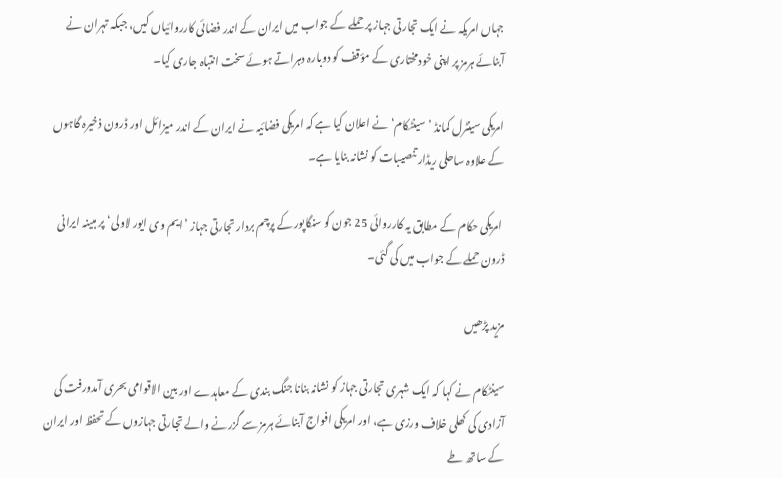جہاں امریکہ نے ایک تجارتی جہاز پر حملے کے جواب میں ایران کے اندر فضائی کارروائیاں کیں، جبکہ تہران نے آبنائے ہرمز پر اپنی خودمختاری کے مؤقف کو دوبارہ دہراتے ہوئے سخت انتباہ جاری کیا۔

امریکی سینٹرل کمانڈ ’سینٹکام‘ نے اعلان کیا ہے کہ امریکی فضائیہ نے ایران کے اندر میزائل اور ڈرون ذخیرہ گاہوں کے علاوہ ساحلی ریڈار تنصیبات کو نشانہ بنایا ہے۔

 امریکی حکام کے مطابق یہ کارروائی 25 جون کو سنگاپور کے پرچم بردار تجارتی جہاز ’ایم وی ایور لاولی‘ پر مبینہ ایرانی ڈرون حملے کے جواب میں کی گئی۔

مزید پڑھیں

سینٹکام نے کہا کہ ایک شہری تجارتی جہاز کو نشانہ بنانا جنگ بندی کے معاہدے اور بین الاقوامی بحری آمدورفت کی آزادی کی کھلی خلاف ورزی ہے، اور امریکی افواج آبنائے ہرمز سے گزرنے والے تجارتی جہازوں کے تحفظ اور ایران کے ساتھ طے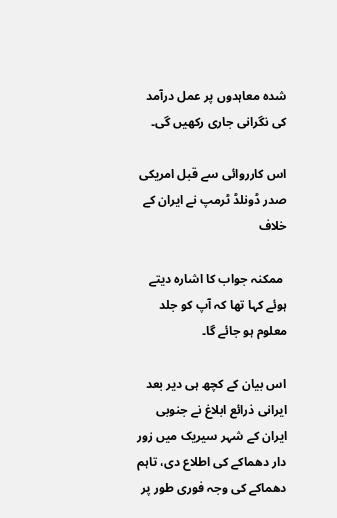شدہ معاہدوں پر عمل درآمد کی نگرانی جاری رکھیں گی۔

اس کارروائی سے قبل امریکی صدر ڈونلڈ ٹرمپ نے ایران کے خلاف

 ممکنہ جواب کا اشارہ دیتے ہوئے کہا تھا کہ آپ کو جلد معلوم ہو جائے گا۔

اس بیان کے کچھ ہی دیر بعد ایرانی ذرائع ابلاغ نے جنوبی ایران کے شہر سیریک میں زور دار دھماکے کی اطلاع دی، تاہم دھماکے کی وجہ فوری طور پر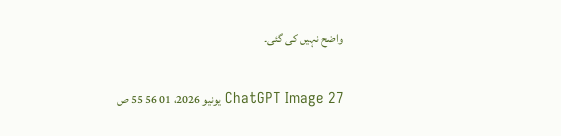واضح نہیں کی گئی۔

ChatGPT Image 27 يونيو 2026، 01 56 55 ص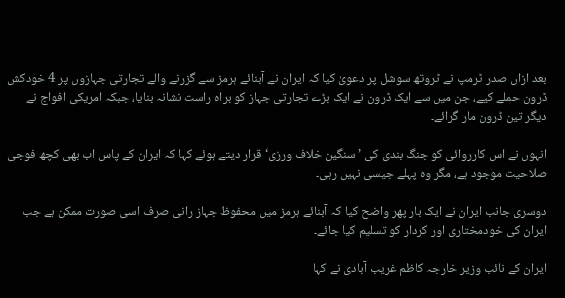بعد ازاں صدر ٹرمپ نے ٹروتھ سوشل پر دعویٰ کیا کہ ایران نے آبنائے ہرمز سے گزرنے والے تجارتی جہازوں پر 4 خودکش ڈرون حملے کیے، جن میں سے ایک ڈرون نے ایک بڑے تجارتی جہاز کو براہ راست نشانہ بنایا، جبکہ امریکی افواج نے دیگر تین ڈرون مار گرائے۔

انہوں نے اس کارروائی کو جنگ بندی کی ’سنگین خلاف ورزی‘ قرار دیتے ہوئے کہا کہ ایران کے پاس اب بھی کچھ فوجی صلاحیت موجود ہے، مگر وہ پہلے جیسی نہیں رہی۔

دوسری جانب ایران نے ایک بار پھر واضح کیا کہ آبنائے ہرمز میں محفوظ جہاز رانی صرف اسی صورت ممکن ہے جب ایران کی خودمختاری اور کردار کو تسلیم کیا جائے۔

ایران کے نائب وزیر خارجہ کاظم غریب آبادی نے کہا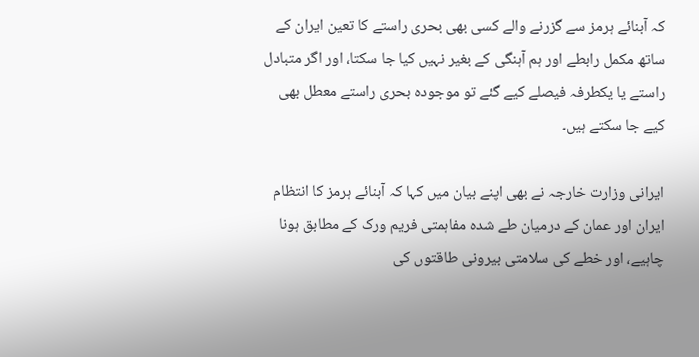کہ آبنائے ہرمز سے گزرنے والے کسی بھی بحری راستے کا تعین ایران کے ساتھ مکمل رابطے اور ہم آہنگی کے بغیر نہیں کیا جا سکتا، اور اگر متبادل راستے یا یکطرفہ فیصلے کیے گئے تو موجودہ بحری راستے معطل بھی کیے جا سکتے ہیں۔

ایرانی وزارت خارجہ نے بھی اپنے بیان میں کہا کہ آبنائے ہرمز کا انتظام ایران اور عمان کے درمیان طے شدہ مفاہمتی فریم ورک کے مطابق ہونا چاہیے، اور خطے کی سلامتی بیرونی طاقتوں کی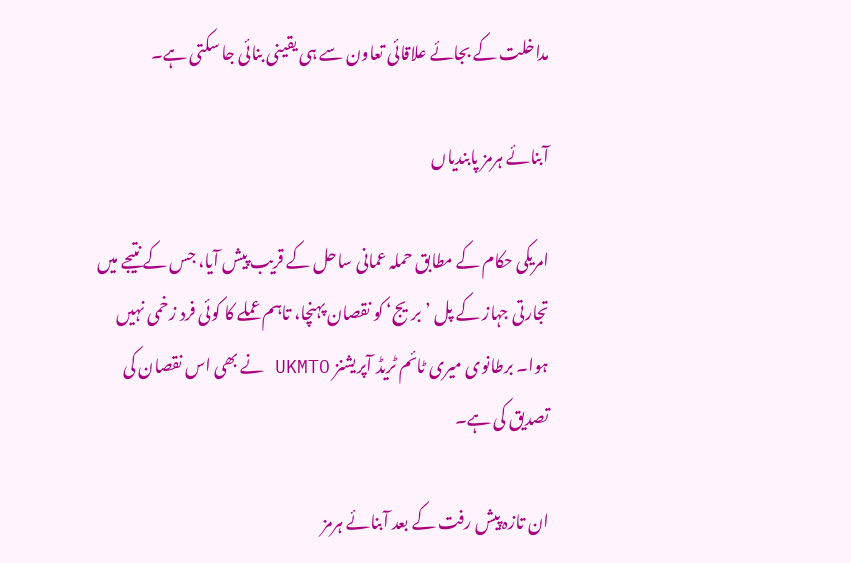مداخلت کے بجائے علاقائی تعاون سے ہی یقینی بنائی جا سکتی ہے۔

آبنائے ہرمز پابندیاں

امریکی حکام کے مطابق حملہ عمانی ساحل کے قریب پیش آیا، جس کے نتیجے میں تجارتی جہاز کے پل ’بریج‘ کو نقصان پہنچا، تاہم عملے کا کوئی فرد زخمی نہیں ہوا۔ برطانوی میری ٹائم ٹریڈ آپریشنز UKMTO نے بھی اس نقصان کی تصدیق کی ہے۔

ان تازہ پیش رفت کے بعد آبنائے ہرمز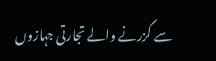سے گزرنے والے تجارتی جہازوں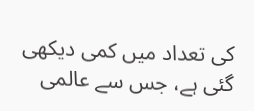کی تعداد میں کمی دیکھی گئی ہے، جس سے عالمی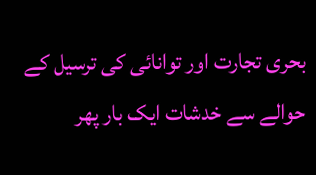بحری تجارت اور توانائی کی ترسیل کے حوالے سے خدشات ایک بار پھر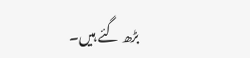بڑھ گئے ہیں۔